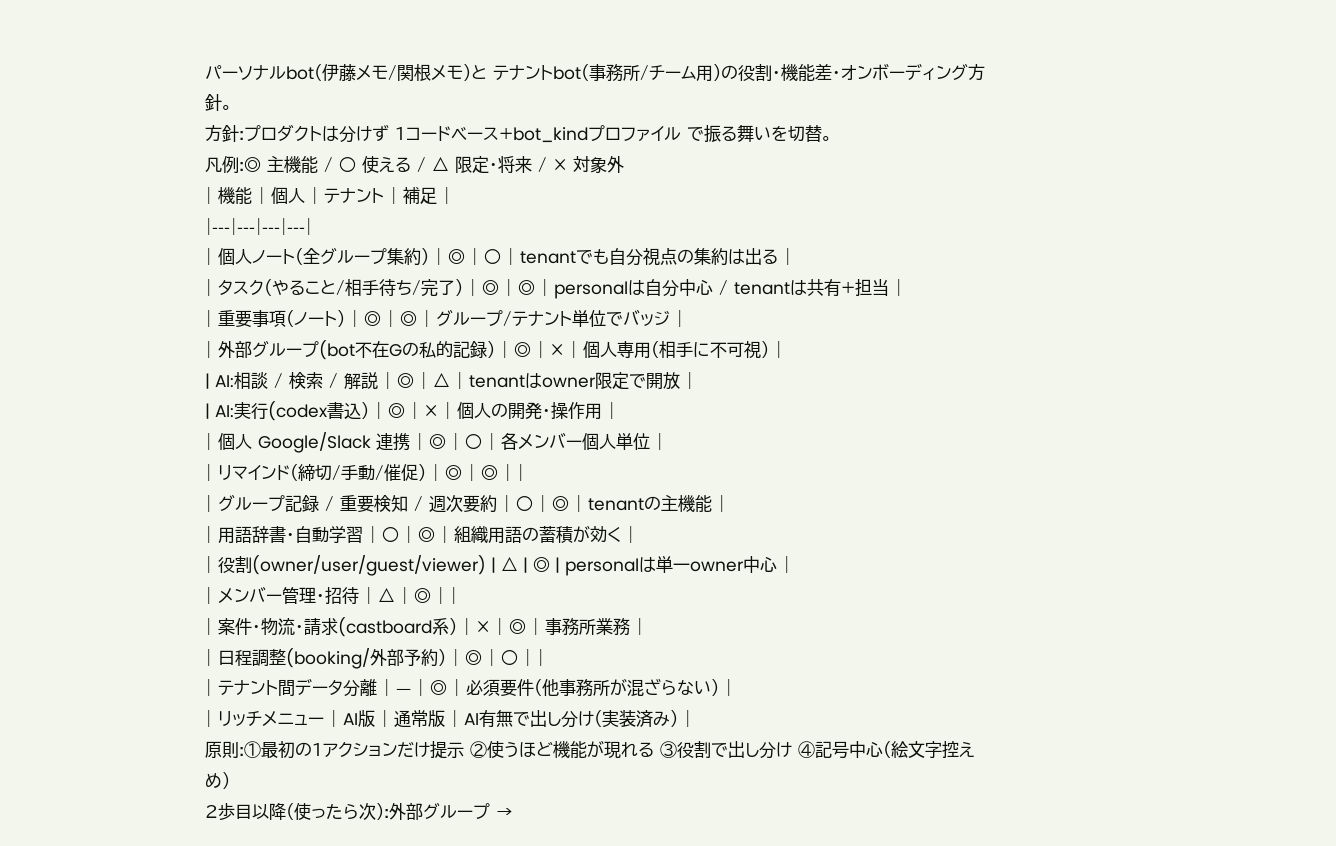パーソナルbot(伊藤メモ/関根メモ)と テナントbot(事務所/チーム用)の役割・機能差・オンボーディング方針。
方針:プロダクトは分けず 1コードベース+bot_kindプロファイル で振る舞いを切替。
凡例:◎ 主機能 / ○ 使える / △ 限定・将来 / × 対象外
| 機能 | 個人 | テナント | 補足 |
|---|---|---|---|
| 個人ノート(全グループ集約) | ◎ | ○ | tenantでも自分視点の集約は出る |
| タスク(やること/相手待ち/完了) | ◎ | ◎ | personalは自分中心 / tenantは共有+担当 |
| 重要事項(ノート) | ◎ | ◎ | グループ/テナント単位でバッジ |
| 外部グループ(bot不在Gの私的記録) | ◎ | × | 個人専用(相手に不可視) |
| AI:相談 / 検索 / 解説 | ◎ | △ | tenantはowner限定で開放 |
| AI:実行(codex書込) | ◎ | × | 個人の開発・操作用 |
| 個人 Google/Slack 連携 | ◎ | ○ | 各メンバー個人単位 |
| リマインド(締切/手動/催促) | ◎ | ◎ | |
| グループ記録 / 重要検知 / 週次要約 | ○ | ◎ | tenantの主機能 |
| 用語辞書・自動学習 | ○ | ◎ | 組織用語の蓄積が効く |
| 役割(owner/user/guest/viewer) | △ | ◎ | personalは単一owner中心 |
| メンバー管理・招待 | △ | ◎ | |
| 案件・物流・請求(castboard系) | × | ◎ | 事務所業務 |
| 日程調整(booking/外部予約) | ◎ | ○ | |
| テナント間データ分離 | — | ◎ | 必須要件(他事務所が混ざらない) |
| リッチメニュー | AI版 | 通常版 | AI有無で出し分け(実装済み) |
原則:①最初の1アクションだけ提示 ②使うほど機能が現れる ③役割で出し分け ④記号中心(絵文字控えめ)
2歩目以降(使ったら次):外部グループ →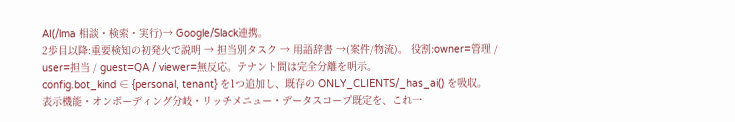AI(/lma 相談・検索・実行)→ Google/Slack連携。
2歩目以降:重要検知の初発火で説明 → 担当別タスク → 用語辞書 →(案件/物流)。 役割:owner=管理 / user=担当 / guest=QA / viewer=無反応。テナント間は完全分離を明示。
config.bot_kind ∈ {personal, tenant} を1つ追加し、既存の ONLY_CLIENTS/_has_ai() を吸収。
表示機能・オンボーディング分岐・リッチメニュー・データスコープ既定を、これ一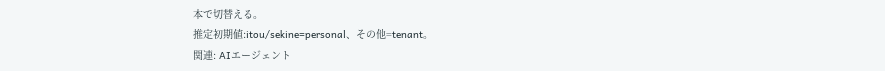本で切替える。
推定初期値:itou/sekine=personal、その他=tenant。
関連: AIエージェント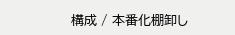構成 / 本番化棚卸し